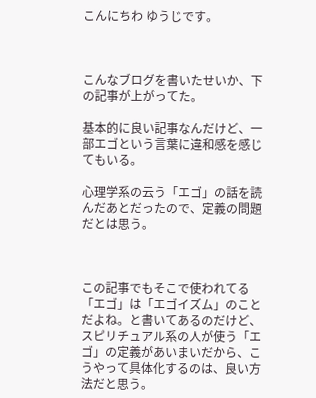こんにちわ ゆうじです。



こんなブログを書いたせいか、下の記事が上がってた。

基本的に良い記事なんだけど、一部エゴという言葉に違和感を感じてもいる。

心理学系の云う「エゴ」の話を読んだあとだったので、定義の問題だとは思う。



この記事でもそこで使われてる「エゴ」は「エゴイズム」のことだよね。と書いてあるのだけど、スピリチュアル系の人が使う「エゴ」の定義があいまいだから、こうやって具体化するのは、良い方法だと思う。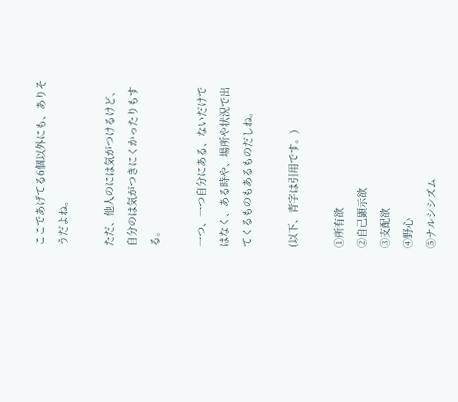ここであげてる6個以外にも、ありそうだよね。

ただ、他人のには気がつけるけど、自分のは気がつきにくかったりもする。

一つ、一つ自分にある、ないだけではなく、ある時や、場所や状況で出てくるものもあるものだしね。

(以下、青字は引用です。)

①所有欲
②自己顕示欲
③支配欲
④野心
⑤ナルシシズム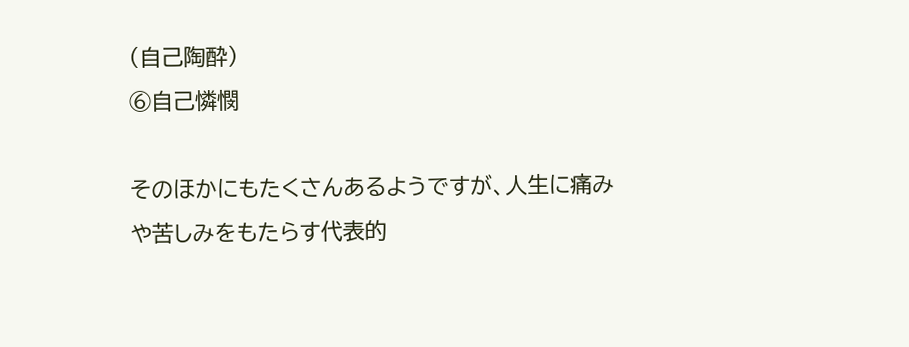(自己陶酔)
⑥自己憐憫

そのほかにもたくさんあるようですが、人生に痛みや苦しみをもたらす代表的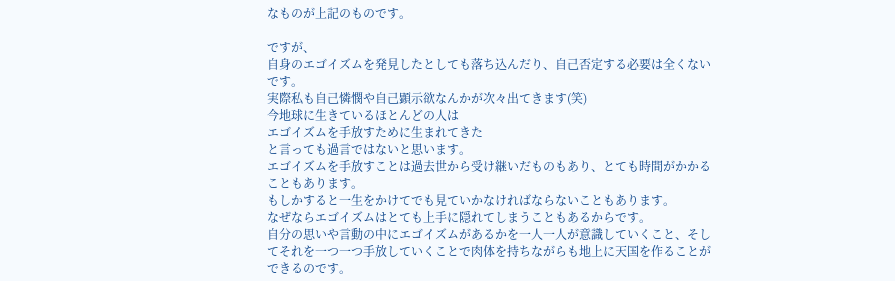なものが上記のものです。

ですが、
自身のエゴイズムを発見したとしても落ち込んだり、自己否定する必要は全くないです。
実際私も自己憐憫や自己顕示欲なんかが次々出てきます(笑)
今地球に生きているほとんどの人は
エゴイズムを手放すために生まれてきた
と言っても過言ではないと思います。
エゴイズムを手放すことは過去世から受け継いだものもあり、とても時間がかかることもあります。
もしかすると一生をかけてでも見ていかなければならないこともあります。
なぜならエゴイズムはとても上手に隠れてしまうこともあるからです。
自分の思いや言動の中にエゴイズムがあるかを一人一人が意識していくこと、そしてそれを一つ一つ手放していくことで肉体を持ちながらも地上に天国を作ることができるのです。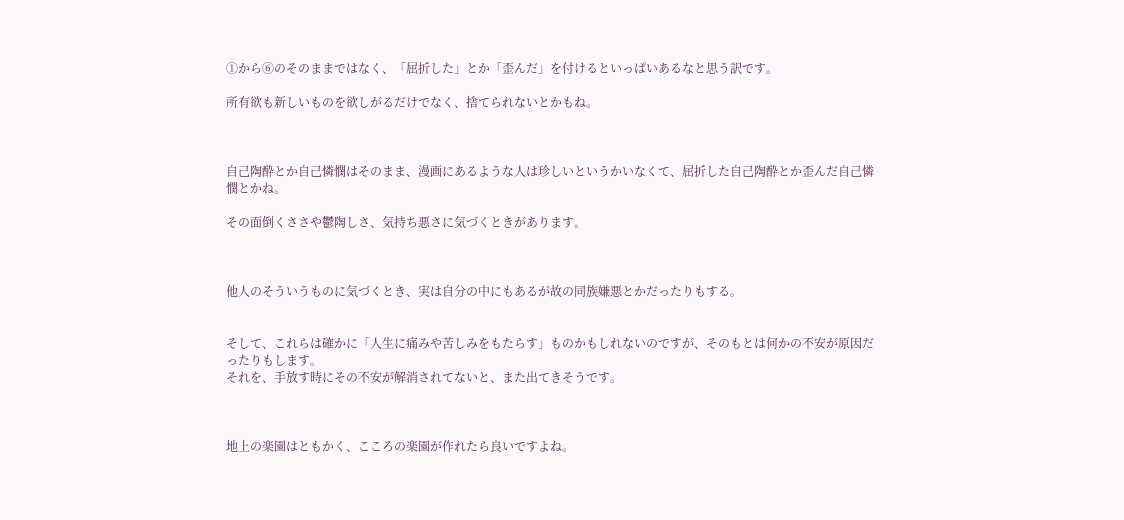①から⑥のそのままではなく、「屈折した」とか「歪んだ」を付けるといっぱいあるなと思う訳です。

所有欲も新しいものを欲しがるだけでなく、捨てられないとかもね。



自己陶酔とか自己憐憫はそのまま、漫画にあるような人は珍しいというかいなくて、屈折した自己陶酔とか歪んだ自己憐憫とかね。

その面倒くささや鬱陶しさ、気持ち悪さに気づくときがあります。



他人のそういうものに気づくとき、実は自分の中にもあるが故の同族嫌悪とかだったりもする。


そして、これらは確かに「人生に痛みや苦しみをもたらす」ものかもしれないのですが、そのもとは何かの不安が原因だったりもします。
それを、手放す時にその不安が解消されてないと、また出てきそうです。



地上の楽園はともかく、こころの楽園が作れたら良いですよね。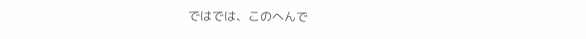ではでは、このへんで